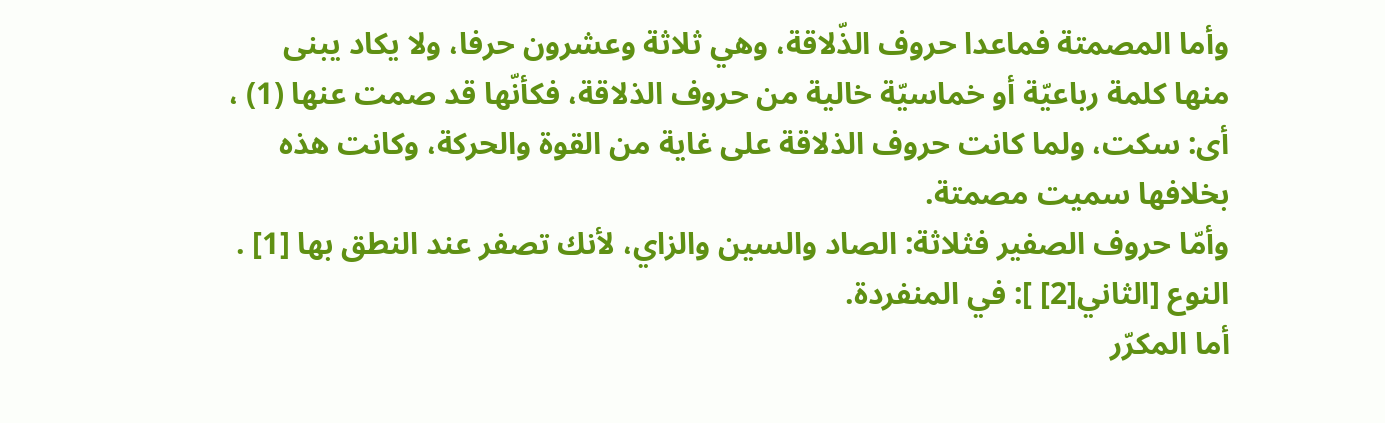وأما المصمتة فماعدا حروف الذّلاقة، وهي ثلاثة وعشرون حرفا، ولا يكاد يبنى منها كلمة رباعيّة أو خماسيّة خالية من حروف الذلاقة، فكأنّها قد صمت عنها (1) ، أى: سكت، ولما كانت حروف الذلاقة على غاية من القوة والحركة، وكانت هذه بخلافها سميت مصمتة.
وأمّا حروف الصفير فثلاثة: الصاد والسين والزاي، لأنك تصفر عند النطق بها [1] .
النوع [الثاني[2] ]: في المنفردة.
أما المكرّر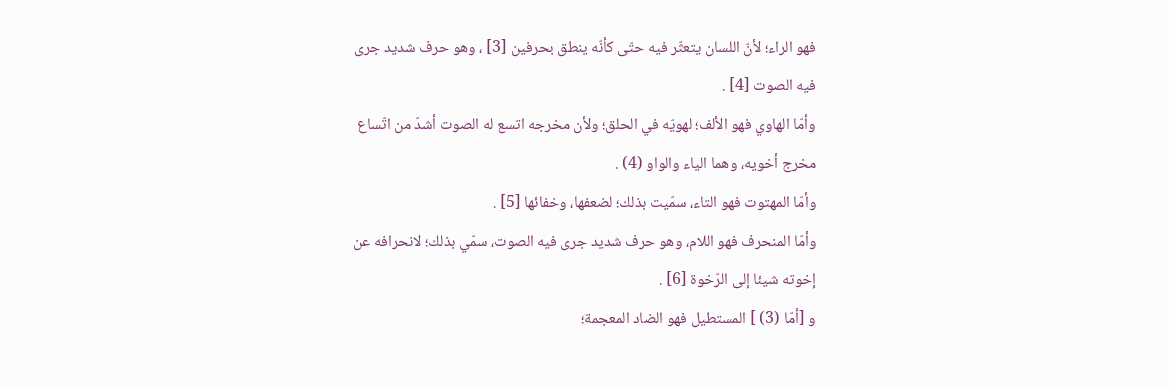فهو الراء؛ لأنّ اللسان يتعثّر فيه حتّى كأنّه ينطق بحرفين [3] ، وهو حرف شديد جرى فيه الصوت [4] .
وأمّا الهاوي فهو الألف؛ لهويّه في الحلق؛ ولأن مخرجه اتسع له الصوت أشدّ من اتّساع مخرج أخويه، وهما الياء والواو (4) .
وأمّا المهتوت فهو التاء، سمّيت بذلك؛ لضعفها، وخفائها [5] .
وأمّا المنحرف فهو اللام، وهو حرف شديد جرى فيه الصوت، سمّي بذلك؛ لانحرافه عن إخوته شيئا إلى الرّخوة [6] .
و [أمّا (3) ] المستطيل فهو الضاد المعجمة؛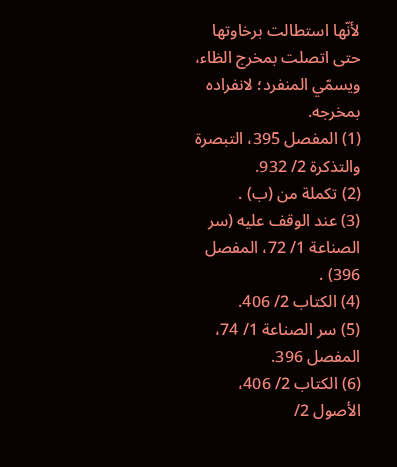لأنّها استطالت برخاوتها حتى اتصلت بمخرج الظاء، ويسمّي المنفرد؛ لانفراده بمخرجه.
(1) المفصل 395، التبصرة والتذكرة 2/ 932.
(2) تكملة من (ب) .
(3) عند الوقف عليه (سر الصناعة 1/ 72، المفصل 396) .
(4) الكتاب 2/ 406.
(5) سر الصناعة 1/ 74، المفصل 396.
(6) الكتاب 2/ 406، الأصول 2/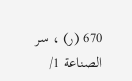670 (ر) ، سر الصناعة 1/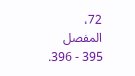72، المفصل 395 - 396.